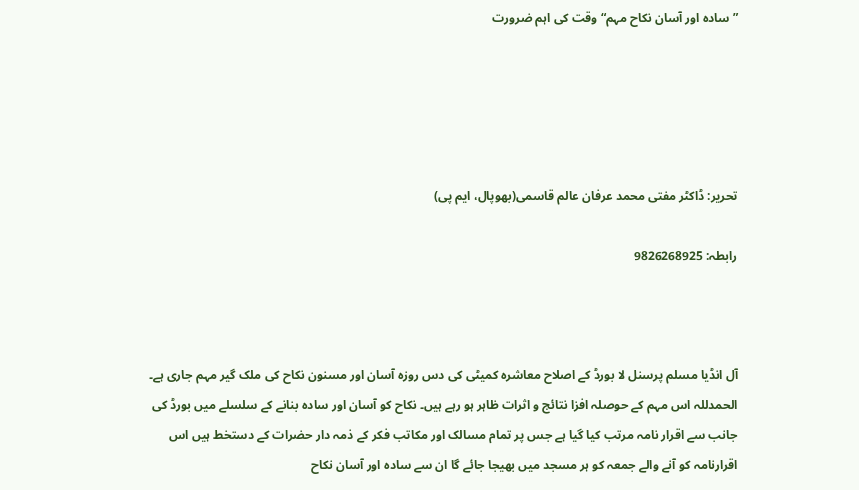”سادہ اور آسان نکاح مہم“ وقت کی اہم ضرورت





تحریر: ڈاکٹر مفتی محمد عرفان عالم قاسمی(بھوپال، ایم پی)

رابطہ: 9826268925



آل انڈیا مسلم پرسنل لا بورڈ کے اصلاح معاشرہ کمیٹی کی دس روزہ آسان اور مسنون نکاح کی ملک گیر مہم جاری ہے۔ الحمدللہ اس مہم کے حوصلہ افزا نتائج و اثرات ظاہر ہو رہے ہیں۔ نکاح کو آسان اور سادہ بنانے کے سلسلے میں بورڈ کی جانب سے اقرار نامہ مرتب کیا گیا ہے جس پر تمام مسالک اور مکاتب فکر کے ذمہ دار حضرات کے دستخط ہیں اس اقرارنامہ کو آنے والے جمعہ کو ہر مسجد میں بھیجا جائے گا ان سے سادہ اور آسان نکاح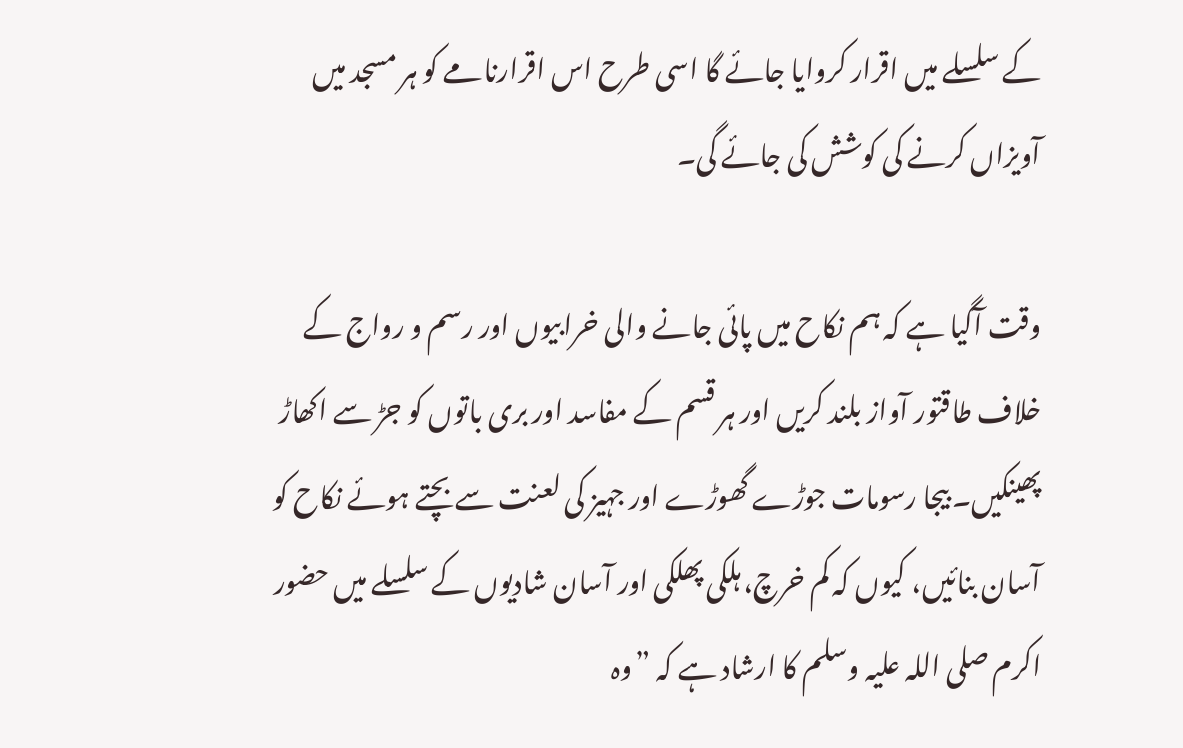کے سلسلے میں اقرار کروایا جائے گا اسی طرح اس اقرارنامے کو ہر مسجد میں آویزاں کرنے کی کوشش کی جائے گی۔

وقت آگیا ہے کہ ہم نکاح میں پائی جانے والی خرابیوں اور رسم و رواج کے خلاف طاقتور آواز بلند کریں اور ہر قسم کے مفاسد اور بری باتوں کو جڑ سے اکھاڑ پھینکیں۔ بیجا رسومات جوڑے گھوڑے اور جہیز کی لعنت سے بچتے ہوئے نکاح کو آسان بنائیں، کیوں کہ کم خرچ، ہلکی پھلکی اور آسان شادیوں کے سلسلے میں حضور اکرم صلی اللہ علیہ وسلم کا ارشاد ہے کہ ”وہ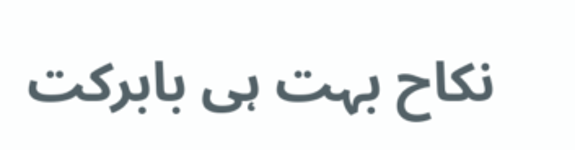نکاح بہت ہی بابرکت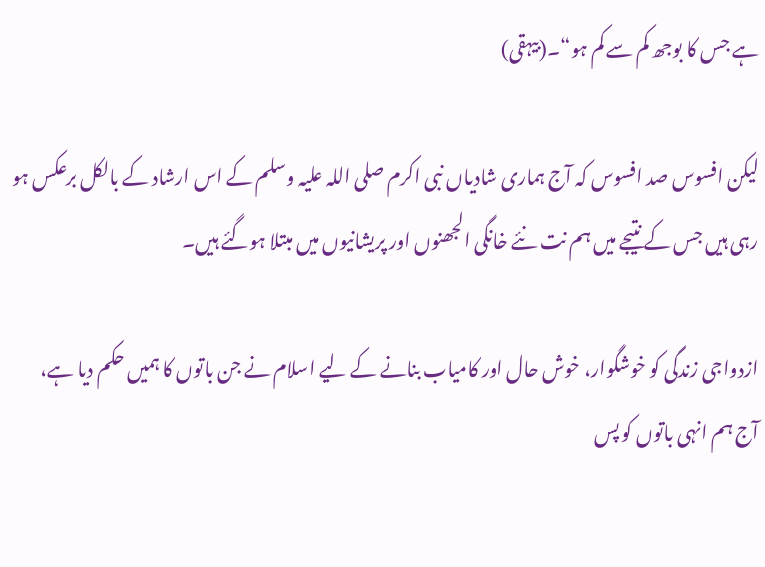ہے جس کا بوجھ کم سے کم ہو“۔(بیہقی)

لیکن افسوس صد افسوس کہ آج ہماری شادیاں نبی اکرم صلی اللہ علیہ وسلم کے اس ارشاد کے بالکل برعکس ہو رہی ہیں جس کے نتیجے میں ہم نت نئے خانگی الجھنوں اور پریشانیوں میں مبتلا ہوگئے ہیں۔

ازدواجی زندگی کو خوشگوار، خوش حال اور کامیاب بنانے کے لیے اسلام نے جن باتوں کا ہمیں حکم دیا ہے، آج ہم انہی باتوں کو پس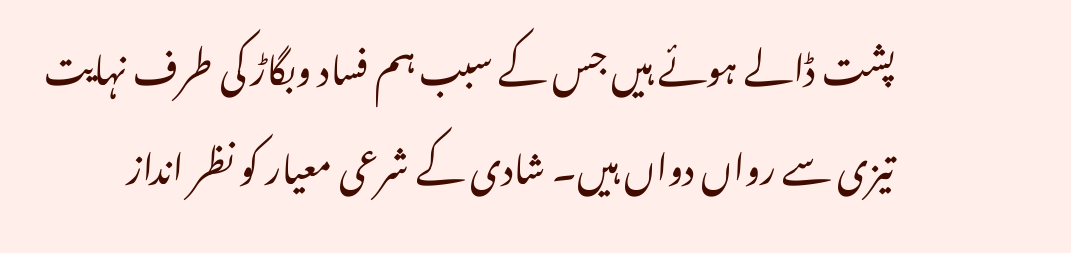پشت ڈالے ہوئے ہیں جس کے سبب ہم فساد وبگاڑ کی طرف نہایت تیزی سے رواں دواں ہیں۔ شادی کے شرعی معیار کو نظر انداز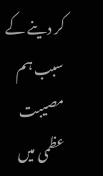کر دینے کے سبب ہم مصیبت عظمی میں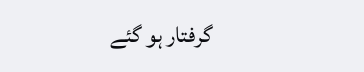گرفتار ہو گئے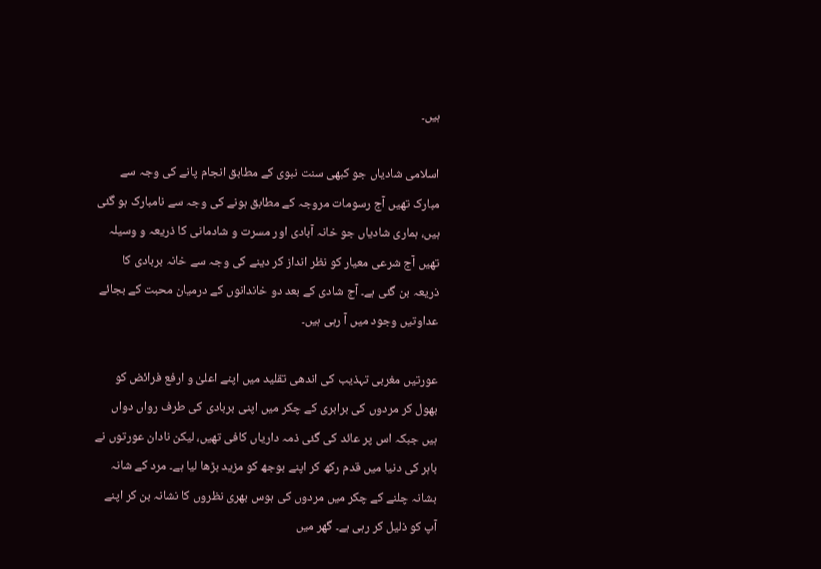ہیں۔

اسلامی شادیاں جو کبھی سنت نبوی کے مطابق انجام پانے کی وجہ سے مبارک تھیں آج رسومات مروجہ کے مطابق ہونے کی وجہ سے نامبارک ہو گئی ہیں، ہماری شادیاں جو خانہ آبادی اور مسرت و شادمانی کا ذریعہ و وسیلہ تھیں آج شرعی معیار کو نظر انداز کر دینے کی وجہ سے خانہ بربادی کا ذریعہ بن گئی ہے۔ آج شادی کے بعد دو خاندانوں کے درمیان محبت کے بجائے عداوتیں وجود میں آ رہی ہیں۔

عورتیں مغربی تہذیب کی اندھی تقلید میں اپنے اعلیٰ و ارفع فرائض کو بھول کر مردوں کی برابری کے چکر میں اپنی بربادی کی طرف رواں دواں ہیں جبکہ اس پر عائد کی گئی ذمہ داریاں کافی تھیں، لیکن نادان عورتوں نے باہر کی دنیا میں قدم رکھ کر اپنے بوجھ کو مزید بڑھا لیا ہے۔ مرد کے شانہ بشانہ چلنے کے چکر میں مردوں کی ہوس بھری نظروں کا نشانہ بن کر اپنے آپ کو ذلیل کر رہی ہے۔ گھر میں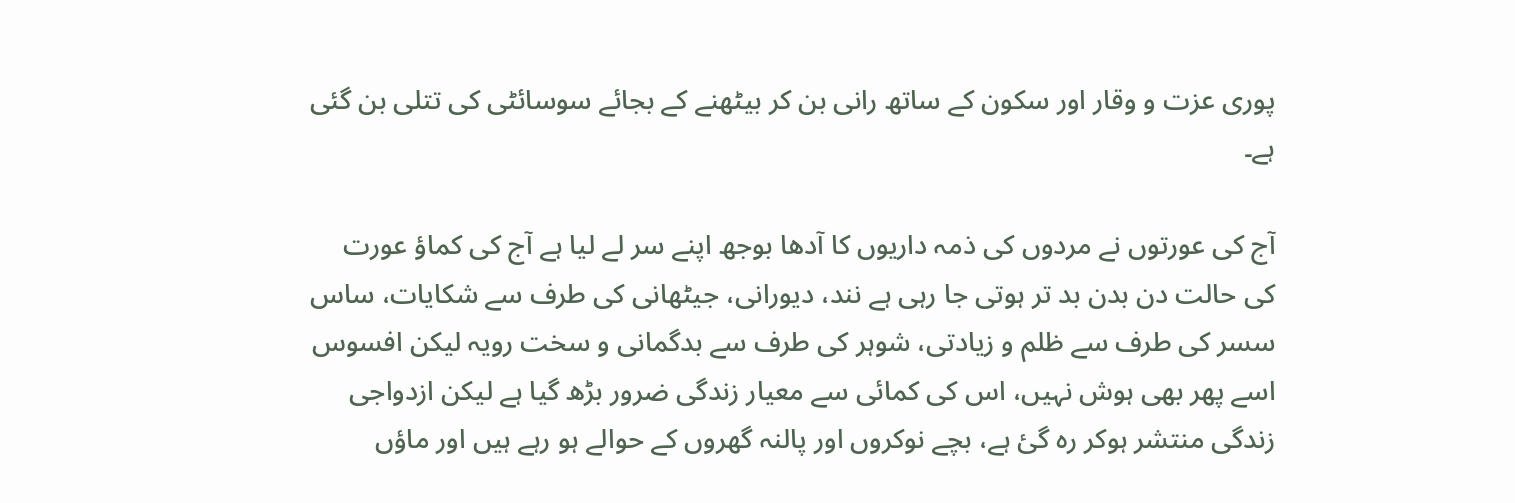پوری عزت و وقار اور سکون کے ساتھ رانی بن کر بیٹھنے کے بجائے سوسائٹی کی تتلی بن گئی ہے۔

آج کی عورتوں نے مردوں کی ذمہ داریوں کا آدھا بوجھ اپنے سر لے لیا ہے آج کی کماؤ عورت کی حالت دن بدن بد تر ہوتی جا رہی ہے نند، دیورانی، جیٹھانی کی طرف سے شکایات، ساس سسر کی طرف سے ظلم و زیادتی، شوہر کی طرف سے بدگمانی و سخت رویہ لیکن افسوس اسے پھر بھی ہوش نہیں، اس کی کمائی سے معیار زندگی ضرور بڑھ گیا ہے لیکن ازدواجی زندگی منتشر ہوکر رہ گئ ہے، بچے نوکروں اور پالنہ گھروں کے حوالے ہو رہے ہیں‌ اور ماؤں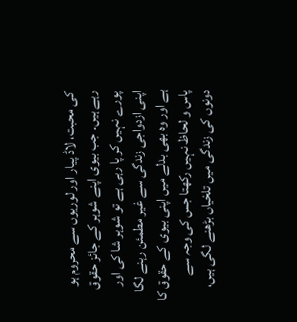کی محبت، لاڈ پیار اور لوریوں سے محروم ہو رہے ہیں۔ جب بیوی اپنے شوہر کے جائز حقوق پورے نہیں کر پا رہی ہے تو شوہر شا کی اور اپنی ازدواجی زندگی سے غیر مطمئن رہنے لگا ہے اور وہ بھی بدلے میں اپنی بیوی کے حقوق کا پاس و لحاظ نہیں رکھتا جس کی وجہ سے دونوں کی زندگی میں تلخیاں بڑھنے لگی ہیں،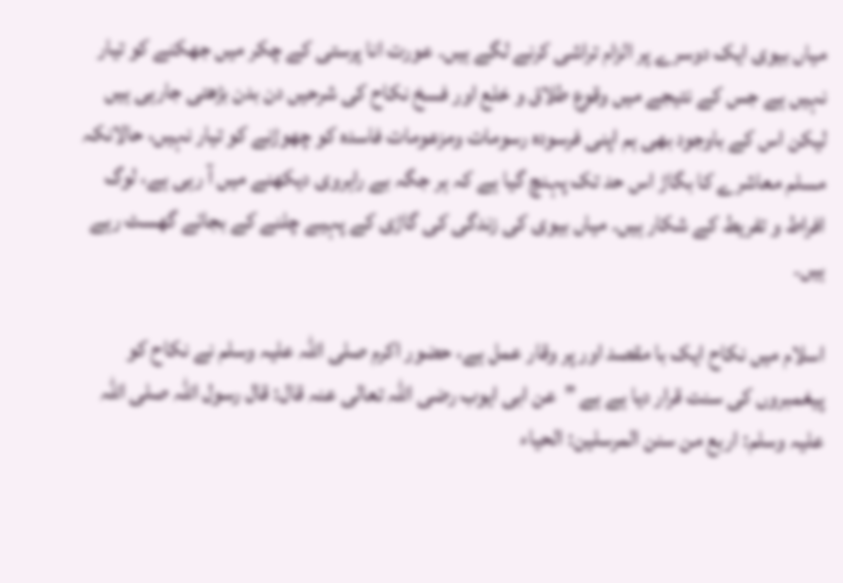میاں بیوی ایک دوسرے پر الزام تراشی کرنے لگے ہیں۔ عورت انا پرستی کے چکر میں جھکنے کو تیار نہیں ہے جس کے نتیجے میں وقوع طلاق و خلع اور فسخ نکاح کی شرحیں دن بدن بڑھتی جارہی ہیں لیکن اس کے باوجود بھی ہم اپنی فرسودہ رسومات ومزعومات فاسدہ کو چھوڑنے کو تیار نہیں، حالانکہ مسلم معاشرے کا بگاڑ اس حد تک پہنچ گیا ہے کہ ہر جگہ بے راہروی دیکھنے میں آ رہی ہے، لوگ افراط و تفریط کے شکار ہیں۔ میاں بیوی کی زندگی کی گاڑی کے پہیے چلنے کے بجائے گھسٹ رہے ہیں۔

اسلام میں نکاح ایک با مقصد اور پر وقار عمل ہے، حضور اکرم صلی اللہ علیہ وسلم نے نکاح کو پیغمبروں کی سنت قرار دیا ہے ہے ”عن ابی ایوب رضی اللہ تعالی عنہ قال: قال رسول اللہ صلی اللہ علیہ وسلم: اربع من سنن المرسلین: الحیاء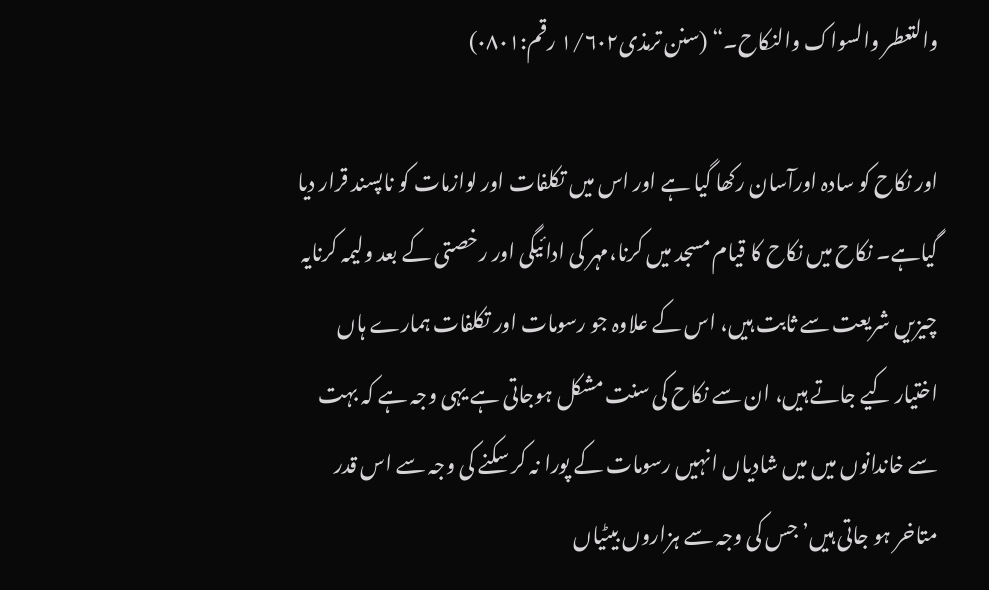والتعطر والسواک والنکاح۔“ (سنن ترمذی١/٦٠٢ رقم:٠٨٠١)

اور نکاح کو سادہ اورآسان رکھا گیا ہے اور اس میں تکلفات اور لوازمات کو ناپسند قرار دیا گیاہے۔ نکاح میں نکاح کا قیام مسجد میں کرنا،مہر کی ادائیگی اور رخصتی کے بعد ولیمہ کرنایہ چیزیں شریعت سے ثابت ہیں، اس کے علاوہ جو رسومات اور تکلفات ہمارے ہاں اختیار کیے جاتے ہیں، ان سے نکاح کی سنت مشکل ہوجاتی ہے یہی وجہ ہے کہ بہت سے خاندانوں میں میں شادیاں انہیں رسومات کے پورا نہ کر سکنے کی وجہ سے اس قدر متاخر ہو جاتی ہیں’ جس کی وجہ سے ہزاروں بیٹیاں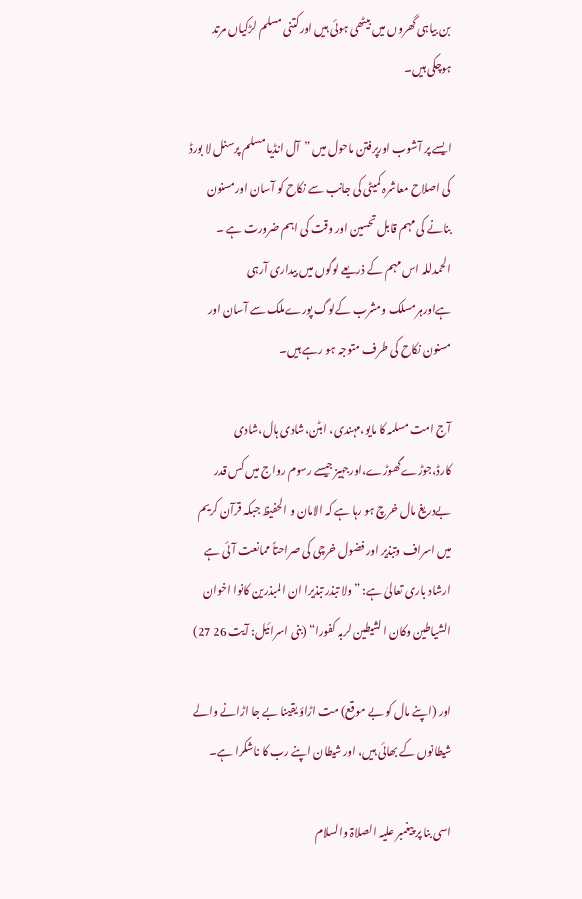بن بیاہی گھروں میں بیٹھی ہوئی ہیں اورکتنی مسلم لڑکیاں مرتد ہوچکی ہیں۔

ایسے پر آشوب اورپرفتن ماحول میں ”آل انڈیا مسلم پرسنل لا بورڈ کی اصلاح معاشرہ کمیٹی کی جانب سے نکاح کو آسان اورمسنون بنانے کی مہم قابل تحسین اور وقت کی اہم ضرورت ہے ۔ الحمدللہ اس مہم کے ذریعے لوگوں میں بیداری آرہی ہےاورہرمسلک ومشرب کےلوگ پورےملک سے آسان اور مسنون نکاح کی طرف متوجہ ہو رہے ہیں۔

آج امت مسلمہ کا مایو،مہندی، ابٹن،شادی ہال،شادی کارڈ،جوڑےگھوڑے،اورجہیز جیسے رسوم رواج میں کس قدر بےدریغ مال خرچ ہو رہا ہے کہ الامان و الحفیظ جبکہ قرآن کریم میں اسراف وتبذیر اور فضول خرچی کی صراحتاً ممانعت آئی ہے ارشاد باری تعالیٰ ہے: ”ولا تبذر تبذیرا ان المبذرین کانوا اخوان الشیاطین وکان ا لشیطین لربہ کفورا“ (بنی اسرائیل: آیت 26 27)

اور (اپنے مال کو بے موقع) مت اڑاؤ یقینا بے جا اڑانے والے شیطانوں کے بھائی ہیں، اور شیطان اپنے رب کا ناشکرا ہے۔

اسی بنا پر پیغمبر علیہ الصلاۃ والسلام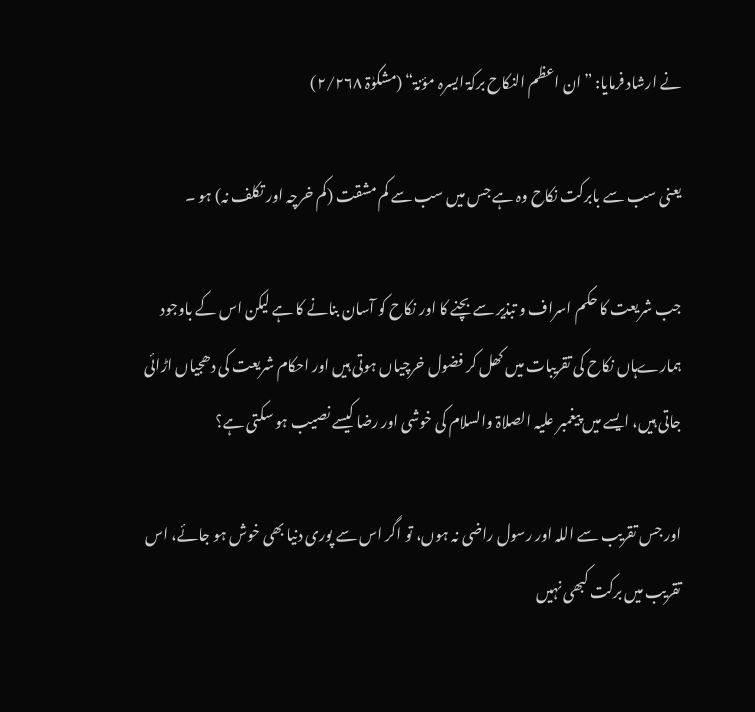نے ارشاد فرمایا: ”ان اعظم النکاح برکۃ ایسرہ مؤنۃ“ (مشکوٰۃ ٢/٢٦٨)

یعنی سب سے بابرکت نکاح وہ ہے جس میں سب سے کم مشقت (کم خرچہ اور تکلف نہ) ہو ۔

جب شریعت کا حکم اسراف و تبذیر سے بچنے کا اور نکاح کو آسان بنانے کا ہے لیکن اس کے باوجود ہمارےہاں نکاح کی تقریبات میں کھل کر فضول خرچیاں ہوتی ہیں اور احکام شریعت کی دھجیاں اڑائی جاتی ہیں، ایسے میں پیغمبر علیہ الصلاۃ والسلام کی خوشی اور رضا کیسے نصیب ہو سکتی ہے؟

اور جس تقریب سے اللہ اور رسول راضی نہ ہوں، تو اگر اس سے پوری دنیا بھی خوش ہو جائے، اس تقریب میں برکت کبھی نہیں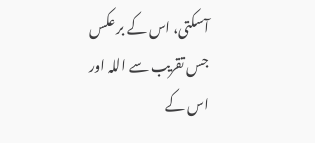آسکتی، اس کے بر عکس جس تقریب سے اللہ اور اس کے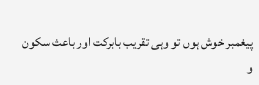پیغمبر خوش ہوں تو وہی تقریب بابرکت اور باعث سکون و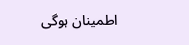اطمینان ہوگی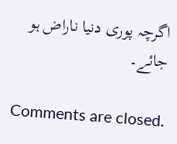اگرچہ پوری دنیا ناراض ہو جائے۔

Comments are closed.